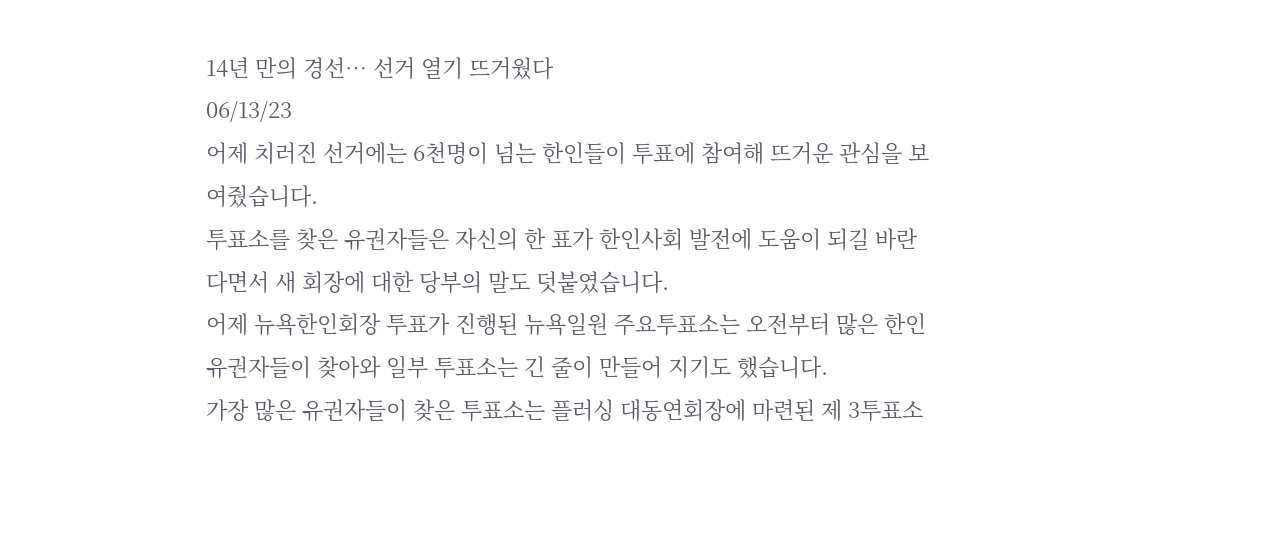14년 만의 경선… 선거 열기 뜨거웠다
06/13/23
어제 치러진 선거에는 6천명이 넘는 한인들이 투표에 참여해 뜨거운 관심을 보여줬습니다.
투표소를 찾은 유권자들은 자신의 한 표가 한인사회 발전에 도움이 되길 바란다면서 새 회장에 대한 당부의 말도 덧붙였습니다.
어제 뉴욕한인회장 투표가 진행된 뉴욕일원 주요투표소는 오전부터 많은 한인 유권자들이 찾아와 일부 투표소는 긴 줄이 만들어 지기도 했습니다.
가장 많은 유권자들이 찾은 투표소는 플러싱 대동연회장에 마련된 제 3투표소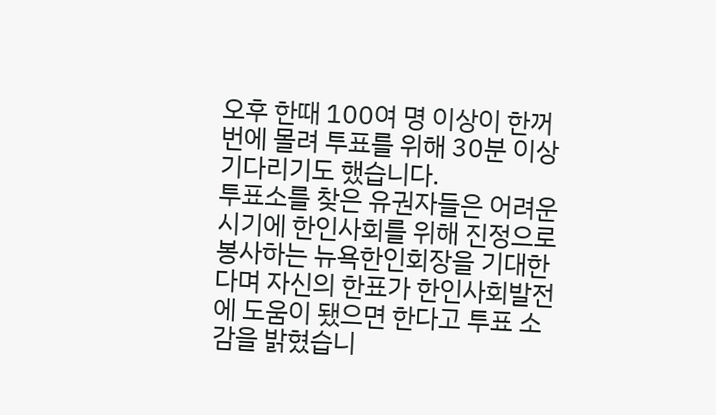오후 한때 100여 명 이상이 한꺼번에 몰려 투표를 위해 30분 이상 기다리기도 했습니다.
투표소를 찾은 유권자들은 어려운 시기에 한인사회를 위해 진정으로 봉사하는 뉴욕한인회장을 기대한다며 자신의 한표가 한인사회발전에 도움이 됐으면 한다고 투표 소감을 밝혔습니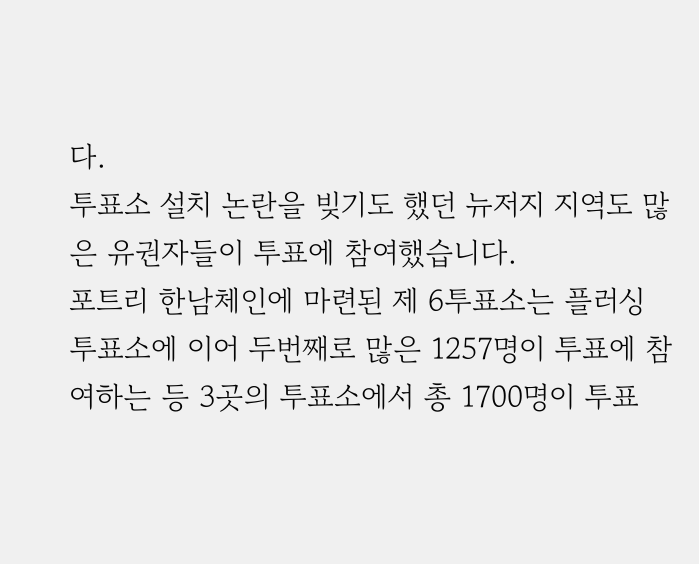다.
투표소 설치 논란을 빚기도 했던 뉴저지 지역도 많은 유권자들이 투표에 참여했습니다.
포트리 한남체인에 마련된 제 6투표소는 플러싱 투표소에 이어 두번째로 많은 1257명이 투표에 참여하는 등 3곳의 투표소에서 총 1700명이 투표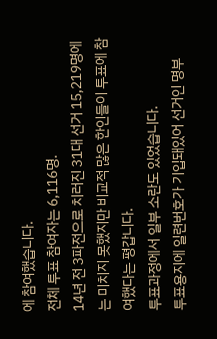에 참여했습니다.
전체 투표 참여자는 6,116명.
14년 전 3파전으로 치러진 31대 선거 15,219명에는 미치지 못했지만 비교적 많은 한인들이 투표에 참여했다는 평갑니다.
투표과정에서 일부 소란도 있었습니다.
투표용지에 일련번호가 기입돼있어 선거인 명부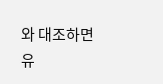와 대조하면 유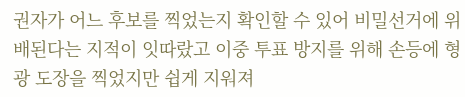권자가 어느 후보를 찍었는지 확인할 수 있어 비밀선거에 위배된다는 지적이 잇따랐고 이중 투표 방지를 위해 손등에 형광 도장을 찍었지만 쉽게 지워져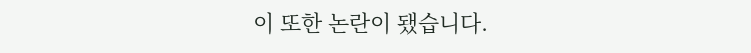이 또한 논란이 됐습니다.